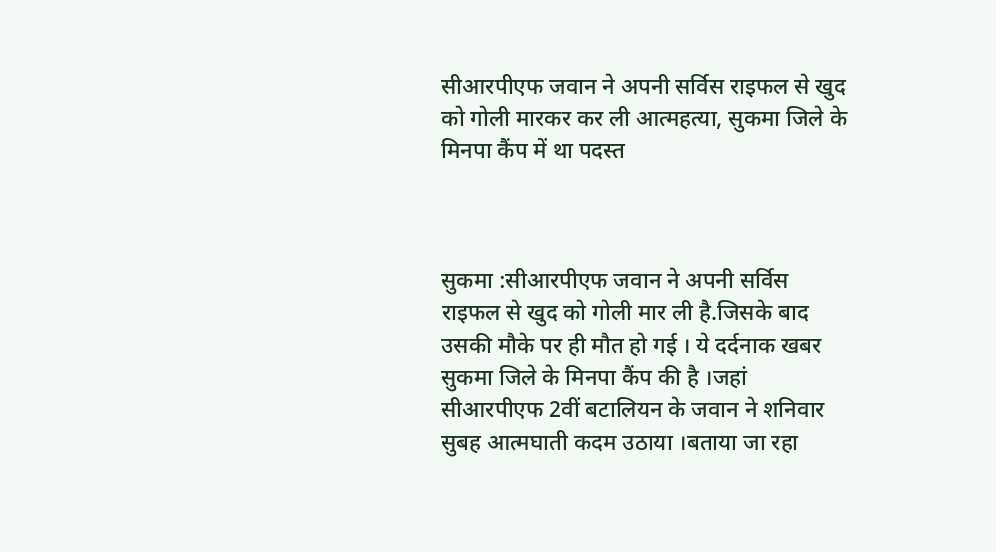सीआरपीएफ जवान ने अपनी सर्विस राइफल से खुद को गोली मारकर कर ली आत्महत्या, सुकमा जिले के मिनपा कैंप में था पदस्त



सुकमा :सीआरपीएफ जवान ने अपनी सर्विस राइफल से खुद को गोली मार ली है.जिसके बाद उसकी मौके पर ही मौत हो गई । ये दर्दनाक खबर सुकमा जिले के मिनपा कैंप की है ।जहां सीआरपीएफ 2वीं बटालियन के जवान ने शनिवार सुबह आत्मघाती कदम उठाया ।बताया जा रहा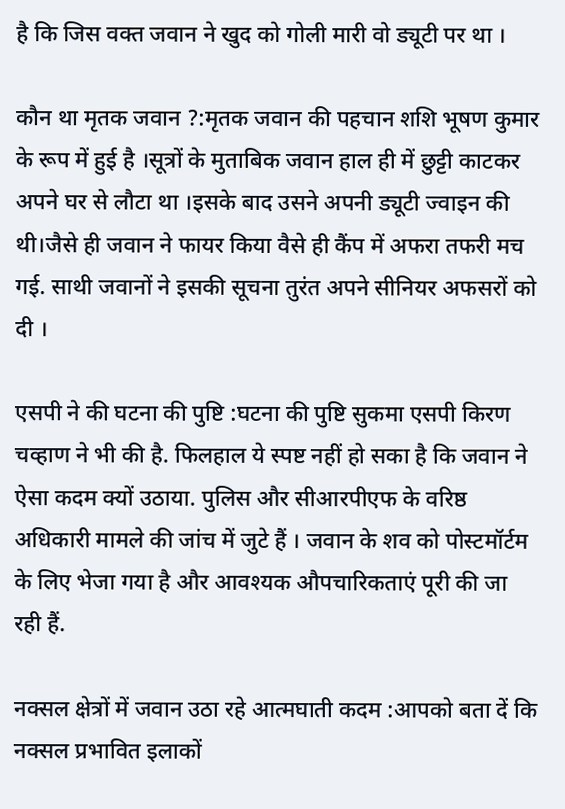है कि जिस वक्त जवान ने खुद को गोली मारी वो ड्यूटी पर था ।

कौन था मृतक जवान ?:मृतक जवान की पहचान शशि भूषण कुमार के रूप में हुई है ।सूत्रों के मुताबिक जवान हाल ही में छुट्टी काटकर अपने घर से लौटा था ।इसके बाद उसने अपनी ड्यूटी ज्वाइन की थी।जैसे ही जवान ने फायर किया वैसे ही कैंप में अफरा तफरी मच गई. साथी जवानों ने इसकी सूचना तुरंत अपने सीनियर अफसरों को दी ।

एसपी ने की घटना की पुष्टि :घटना की पुष्टि सुकमा एसपी किरण चव्हाण ने भी की है. फिलहाल ये स्पष्ट नहीं हो सका है कि जवान ने ऐसा कदम क्यों उठाया. पुलिस और सीआरपीएफ के वरिष्ठ अधिकारी मामले की जांच में जुटे हैं । जवान के शव को पोस्टमॉर्टम के लिए भेजा गया है और आवश्यक औपचारिकताएं पूरी की जा रही हैं.

नक्सल क्षेत्रों में जवान उठा रहे आत्मघाती कदम :आपको बता दें कि नक्सल प्रभावित इलाकों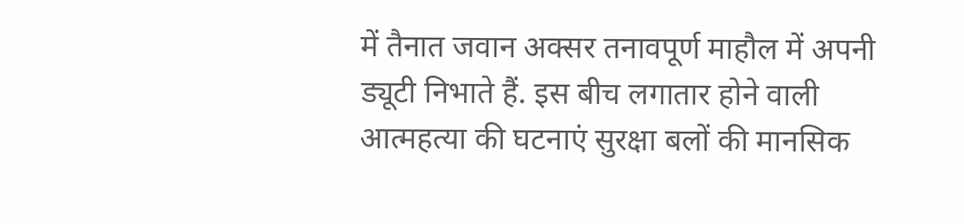में तैनात जवान अक्सर तनावपूर्ण माहौल में अपनी ड्यूटी निभाते हैं. इस बीच लगातार होने वाली आत्महत्या की घटनाएं सुरक्षा बलों की मानसिक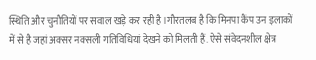स्थिति और चुनौतियों पर सवाल खड़े कर रही है ।गौरतलब है कि मिनपा कैंप उन इलाकों में से है जहां अक्सर नक्सली गतिविधियां देखने को मिलती हैं. ऐसे संवेदनशील क्षेत्र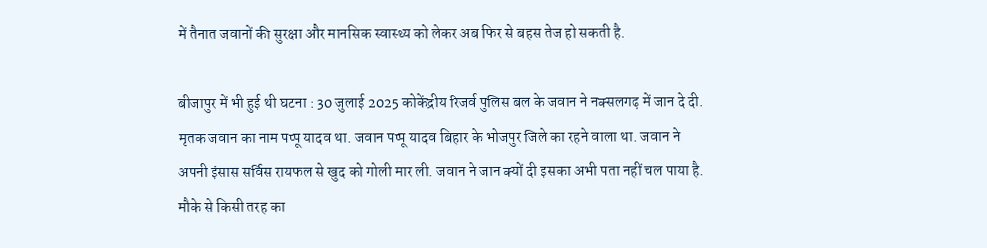में तैनात जवानों की सुरक्षा और मानसिक स्वास्थ्य को लेकर अब फिर से बहस तेज हो सकती है.

बीजापुर में भी हुई थी घटना : 30 जुलाई 2025 कोकेंद्रीय रिजर्व पुलिस बल के जवान ने नक्सलगढ़ में जान दे दी. मृतक जवान का नाम पप्पू यादव था. जवान पप्पू यादव बिहार के भोजपुर जिले का रहने वाला था. जवान ने अपनी इंसास सर्विस रायफल से खुद को गोली मार ली. जवान ने जान क्यों दी इसका अभी पता नहीं चल पाया है. मौके से किसी तरह का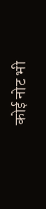कोई नोट भी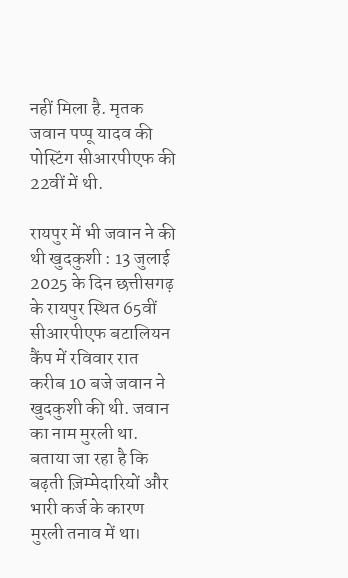नहीं मिला है. मृतक जवान पप्पू यादव की पोस्टिंग सीआरपीएफ की 22वीं में थी.

रायपुर में भी जवान ने की थी खुदकुशी : 13 जुलाई 2025 के दिन छत्तीसगढ़ के रायपुर स्थित 65वीं सीआरपीएफ बटालियन कैंप में रविवार रात करीब 10 बजे जवान ने खुदकुशी की थी. जवान का नाम मुरली था. बताया जा रहा है कि बढ़ती ज़िम्मेदारियों और भारी कर्ज के कारण मुरली तनाव में था।